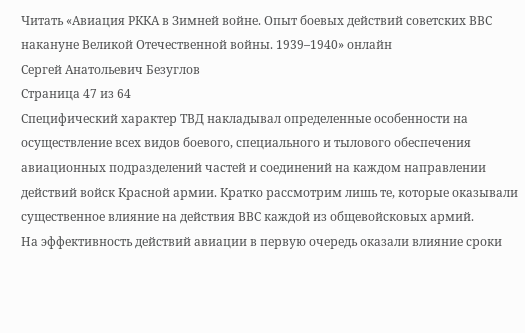Читать «Авиация РККА в Зимней войне. Опыт боевых действий советских ВВС накануне Великой Отечественной войны. 1939–1940» онлайн
Сергей Анатольевич Безуглов
Страница 47 из 64
Специфический характер ТВД накладывал определенные особенности на осуществление всех видов боевого, специального и тылового обеспечения авиационных подразделений частей и соединений на каждом направлении действий войск Красной армии. Кратко рассмотрим лишь те, которые оказывали существенное влияние на действия ВВС каждой из общевойсковых армий.
На эффективность действий авиации в первую очередь оказали влияние сроки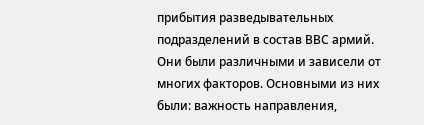прибытия разведывательных подразделений в состав ВВС армий. Они были различными и зависели от многих факторов. Основными из них были: важность направления,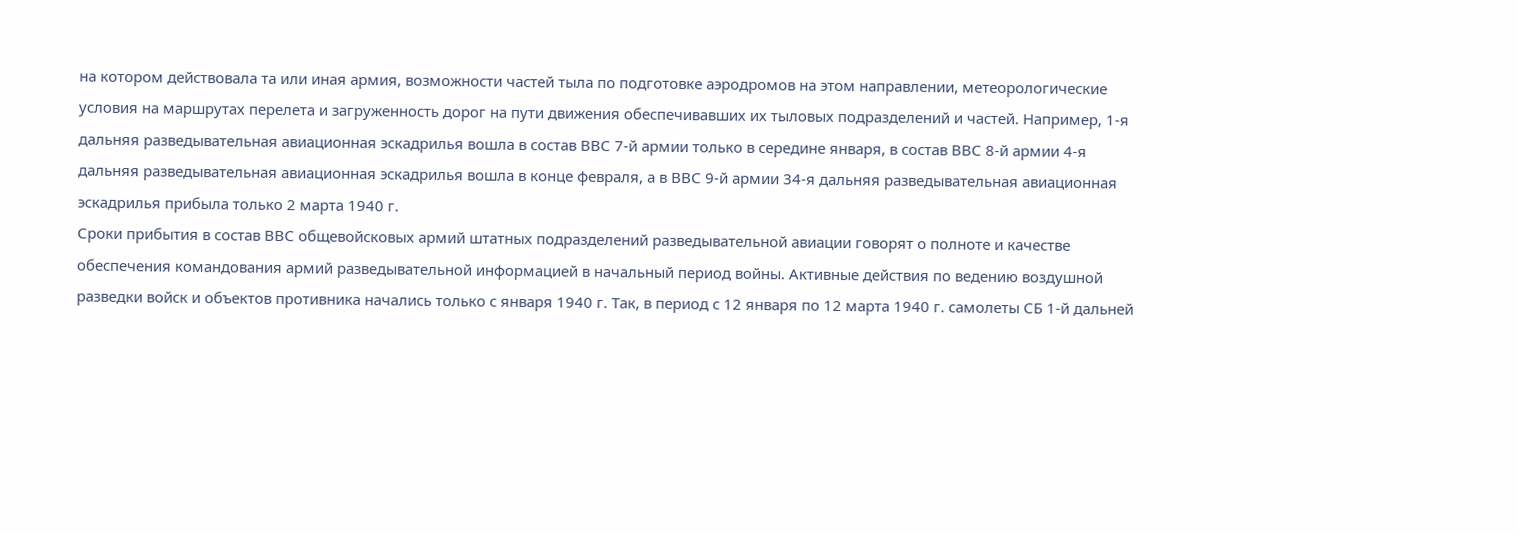на котором действовала та или иная армия, возможности частей тыла по подготовке аэродромов на этом направлении, метеорологические условия на маршрутах перелета и загруженность дорог на пути движения обеспечивавших их тыловых подразделений и частей. Например, 1-я дальняя разведывательная авиационная эскадрилья вошла в состав ВВС 7-й армии только в середине января, в состав ВВС 8-й армии 4-я дальняя разведывательная авиационная эскадрилья вошла в конце февраля, а в ВВС 9-й армии 34-я дальняя разведывательная авиационная эскадрилья прибыла только 2 марта 1940 г.
Сроки прибытия в состав ВВС общевойсковых армий штатных подразделений разведывательной авиации говорят о полноте и качестве обеспечения командования армий разведывательной информацией в начальный период войны. Активные действия по ведению воздушной разведки войск и объектов противника начались только с января 1940 г. Так, в период с 12 января по 12 марта 1940 г. самолеты СБ 1-й дальней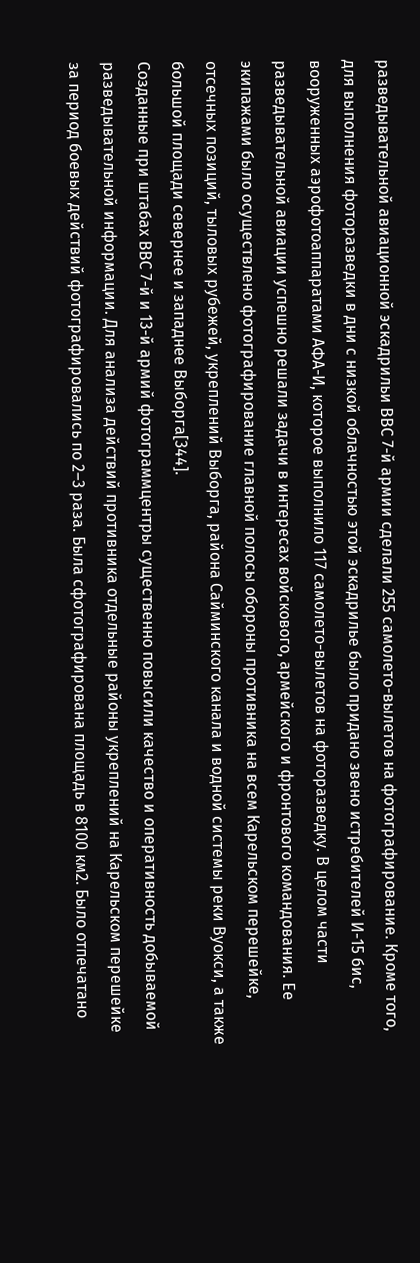разведывательной авиационной эскадрильи ВВС 7-й армии сделали 255 самолето-вылетов на фотографирование. Кроме того, для выполнения фоторазведки в дни с низкой облачностью этой эскадрилье было придано звено истребителей И-15 бис, вооруженных аэрофотоаппаратами АФА-И, которое выполнило 117 самолето-вылетов на фоторазведку. В целом части разведывательной авиации успешно решали задачи в интересах войскового, армейского и фронтового командования. Ее экипажами было осуществлено фотографирование главной полосы обороны противника на всем Карельском перешейке, отсечных позиций, тыловых рубежей, укреплений Выборга, района Сайминского канала и водной системы реки Вуокси, а также большой площади севернее и западнее Выборга[344].
Созданные при штабах ВВС 7-й и 13-й армий фотограммцентры существенно повысили качество и оперативность добываемой разведывательной информации. Для анализа действий противника отдельные районы укреплений на Карельском перешейке за период боевых действий фотографировались по 2–3 раза. Была сфотографирована площадь в 8100 км2. Было отпечатано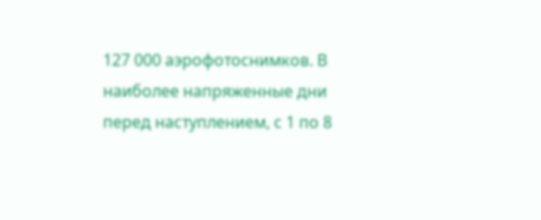127 000 аэрофотоснимков. В наиболее напряженные дни перед наступлением, с 1 по 8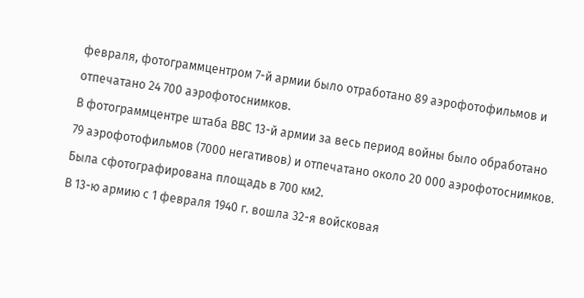февраля, фотограммцентром 7-й армии было отработано 89 аэрофотофильмов и отпечатано 24 700 аэрофотоснимков.
В фотограммцентре штаба ВВС 13-й армии за весь период войны было обработано 79 аэрофотофильмов (7000 негативов) и отпечатано около 20 000 аэрофотоснимков. Была сфотографирована площадь в 700 км2.
В 13-ю армию с 1 февраля 1940 г. вошла 32-я войсковая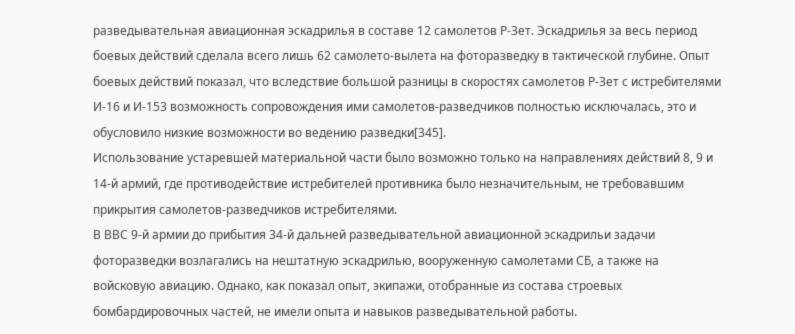разведывательная авиационная эскадрилья в составе 12 самолетов Р-Зет. Эскадрилья за весь период боевых действий сделала всего лишь 62 самолето-вылета на фоторазведку в тактической глубине. Опыт боевых действий показал, что вследствие большой разницы в скоростях самолетов Р-Зет с истребителями И-16 и И-153 возможность сопровождения ими самолетов-разведчиков полностью исключалась, это и обусловило низкие возможности во ведению разведки[345].
Использование устаревшей материальной части было возможно только на направлениях действий 8, 9 и 14-й армий, где противодействие истребителей противника было незначительным, не требовавшим прикрытия самолетов-разведчиков истребителями.
В ВВС 9-й армии до прибытия 34-й дальней разведывательной авиационной эскадрильи задачи фоторазведки возлагались на нештатную эскадрилью, вооруженную самолетами СБ, а также на войсковую авиацию. Однако, как показал опыт, экипажи, отобранные из состава строевых бомбардировочных частей, не имели опыта и навыков разведывательной работы.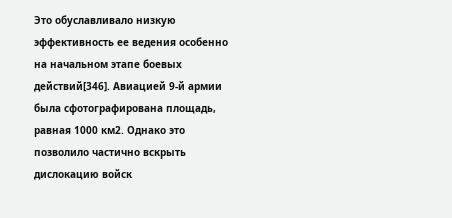Это обуславливало низкую эффективность ее ведения особенно на начальном этапе боевых действий[346]. Авиацией 9-й армии была сфотографирована площадь, равная 1000 км2. Однако это позволило частично вскрыть дислокацию войск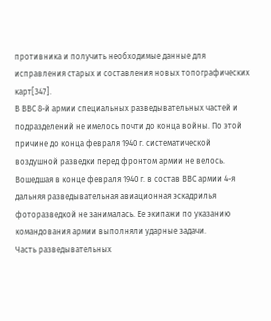противника и получить необходимые данные для исправления старых и составления новых топографических карт[347].
В ВВС 8-й армии специальных разведывательных частей и подразделений не имелось почти до конца войны. По этой причине до конца февраля 1940 г. систематической воздушной разведки перед фронтом армии не велось. Вошедшая в конце февраля 1940 г. в состав ВВС армии 4-я дальняя разведывательная авиационная эскадрилья фоторазведкой не занималась. Ее экипажи по указанию командования армии выполняли ударные задачи.
Часть разведывательных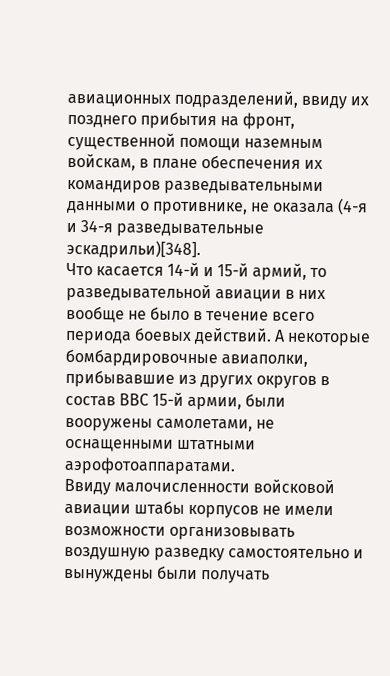авиационных подразделений, ввиду их позднего прибытия на фронт, существенной помощи наземным войскам, в плане обеспечения их командиров разведывательными данными о противнике, не оказала (4-я и 34-я разведывательные эскадрильи)[348].
Что касается 14-й и 15-й армий, то разведывательной авиации в них вообще не было в течение всего периода боевых действий. А некоторые бомбардировочные авиаполки, прибывавшие из других округов в состав ВВС 15-й армии, были вооружены самолетами, не оснащенными штатными аэрофотоаппаратами.
Ввиду малочисленности войсковой авиации штабы корпусов не имели возможности организовывать воздушную разведку самостоятельно и вынуждены были получать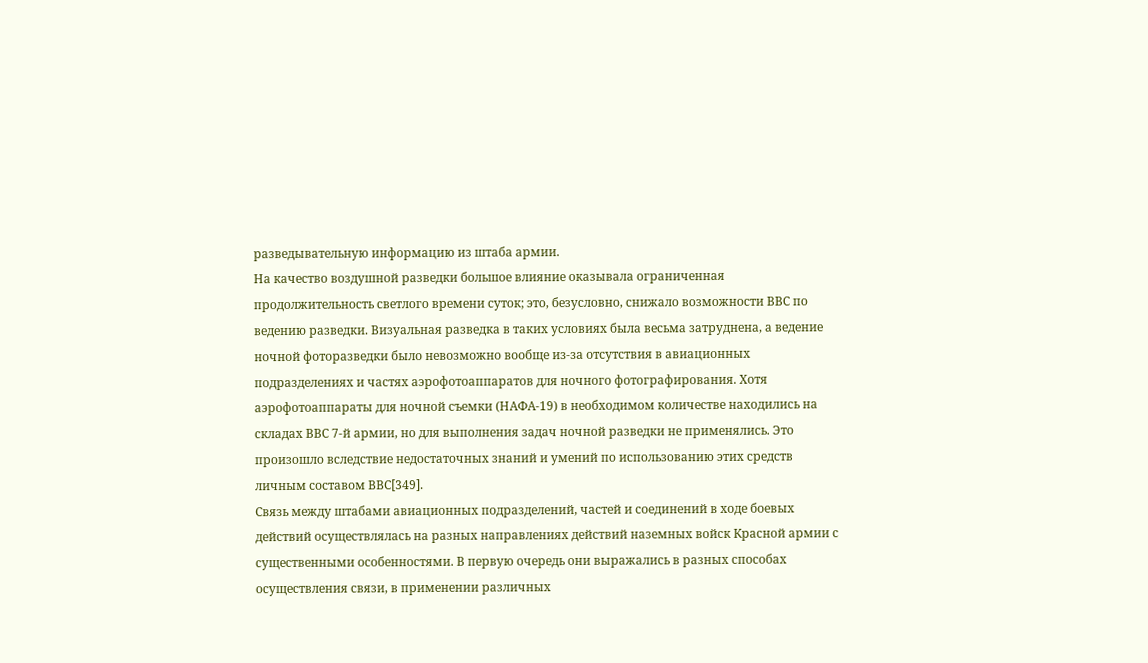разведывательную информацию из штаба армии.
На качество воздушной разведки большое влияние оказывала ограниченная продолжительность светлого времени суток; это, безусловно, снижало возможности ВВС по ведению разведки. Визуальная разведка в таких условиях была весьма затруднена, а ведение ночной фоторазведки было невозможно вообще из-за отсутствия в авиационных подразделениях и частях аэрофотоаппаратов для ночного фотографирования. Хотя аэрофотоаппараты для ночной съемки (НАФА-19) в необходимом количестве находились на складах ВВС 7-й армии, но для выполнения задач ночной разведки не применялись. Это произошло вследствие недостаточных знаний и умений по использованию этих средств личным составом ВВС[349].
Связь между штабами авиационных подразделений, частей и соединений в ходе боевых действий осуществлялась на разных направлениях действий наземных войск Красной армии с существенными особенностями. В первую очередь они выражались в разных способах осуществления связи, в применении различных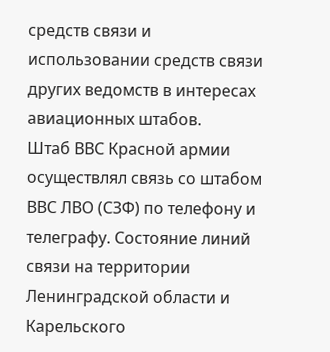средств связи и использовании средств связи других ведомств в интересах авиационных штабов.
Штаб ВВС Красной армии осуществлял связь со штабом ВВС ЛВО (СЗФ) по телефону и телеграфу. Состояние линий связи на территории Ленинградской области и Карельского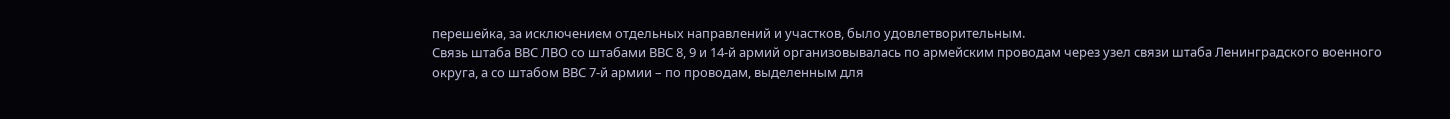перешейка, за исключением отдельных направлений и участков, было удовлетворительным.
Связь штаба ВВС ЛВО со штабами ВВС 8, 9 и 14-й армий организовывалась по армейским проводам через узел связи штаба Ленинградского военного округа, а со штабом ВВС 7-й армии – по проводам, выделенным для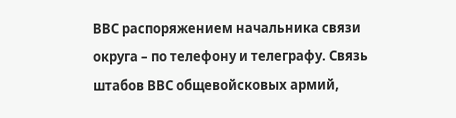ВВС распоряжением начальника связи округа – по телефону и телеграфу. Связь штабов ВВС общевойсковых армий,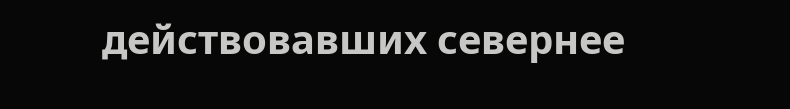действовавших севернее